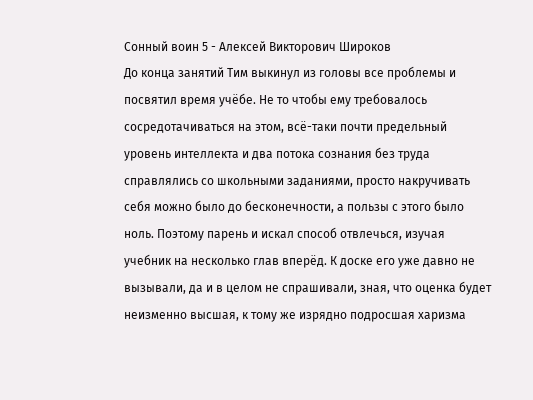Сонный воин 5 - Алексей Викторович Широков
До конца занятий Тим выкинул из головы все проблемы и посвятил время учёбе. Не то чтобы ему требовалось сосредотачиваться на этом, всё-таки почти предельный уровень интеллекта и два потока сознания без труда справлялись со школьными заданиями, просто накручивать себя можно было до бесконечности, а пользы с этого было ноль. Поэтому парень и искал способ отвлечься, изучая учебник на несколько глав вперёд. К доске его уже давно не вызывали, да и в целом не спрашивали, зная, что оценка будет неизменно высшая, к тому же изрядно подросшая харизма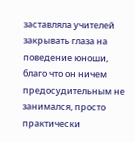заставляла учителей закрывать глаза на поведение юноши, благо что он ничем предосудительным не занимался, просто практически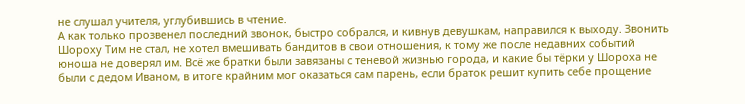не слушал учителя, углубившись в чтение.
А как только прозвенел последний звонок, быстро собрался, и кивнув девушкам, направился к выходу. Звонить Шороху Тим не стал, не хотел вмешивать бандитов в свои отношения, к тому же после недавних событий юноша не доверял им. Всё же братки были завязаны с теневой жизнью города, и какие бы тёрки у Шороха не были с дедом Иваном, в итоге крайним мог оказаться сам парень, если браток решит купить себе прощение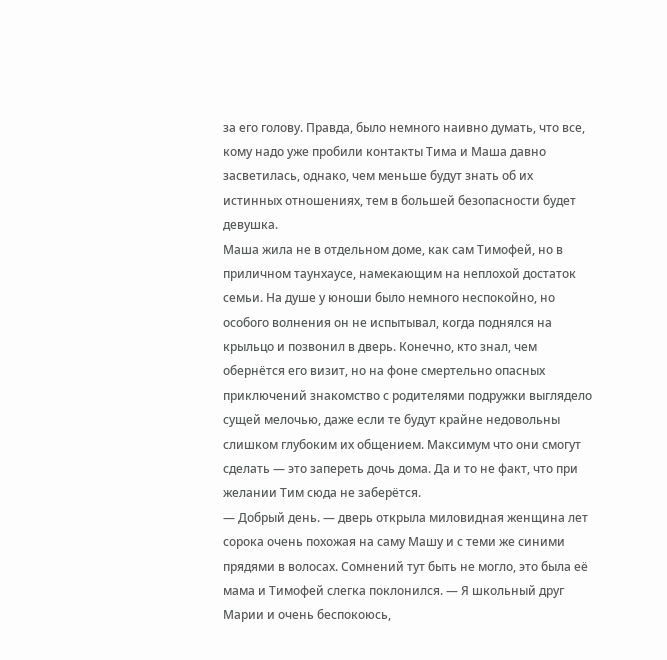за его голову. Правда, было немного наивно думать, что все, кому надо уже пробили контакты Тима и Маша давно засветилась, однако, чем меньше будут знать об их истинных отношениях, тем в большей безопасности будет девушка.
Маша жила не в отдельном доме, как сам Тимофей, но в приличном таунхаусе, намекающим на неплохой достаток семьи. На душе у юноши было немного неспокойно, но особого волнения он не испытывал, когда поднялся на крыльцо и позвонил в дверь. Конечно, кто знал, чем обернётся его визит, но на фоне смертельно опасных приключений знакомство с родителями подружки выглядело сущей мелочью, даже если те будут крайне недовольны слишком глубоким их общением. Максимум что они смогут сделать — это запереть дочь дома. Да и то не факт, что при желании Тим сюда не заберётся.
— Добрый день. — дверь открыла миловидная женщина лет сорока очень похожая на саму Машу и с теми же синими прядями в волосах. Сомнений тут быть не могло, это была её мама и Тимофей слегка поклонился. — Я школьный друг Марии и очень беспокоюсь,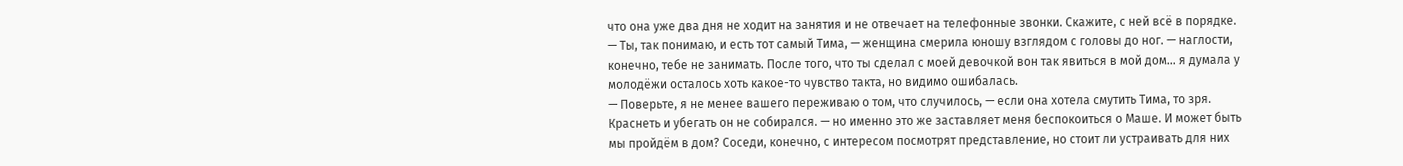что она уже два дня не ходит на занятия и не отвечает на телефонные звонки. Скажите, с ней всё в порядке.
— Ты, так понимаю, и есть тот самый Тима, — женщина смерила юношу взглядом с головы до ног. — наглости, конечно, тебе не занимать. После того, что ты сделал с моей девочкой вон так явиться в мой дом… я думала у молодёжи осталось хоть какое-то чувство такта, но видимо ошибалась.
— Поверьте, я не менее вашего переживаю о том, что случилось, — если она хотела смутить Тима, то зря. Краснеть и убегать он не собирался. — но именно это же заставляет меня беспокоиться о Маше. И может быть мы пройдём в дом? Соседи, конечно, с интересом посмотрят представление, но стоит ли устраивать для них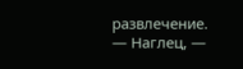развлечение.
— Наглец, —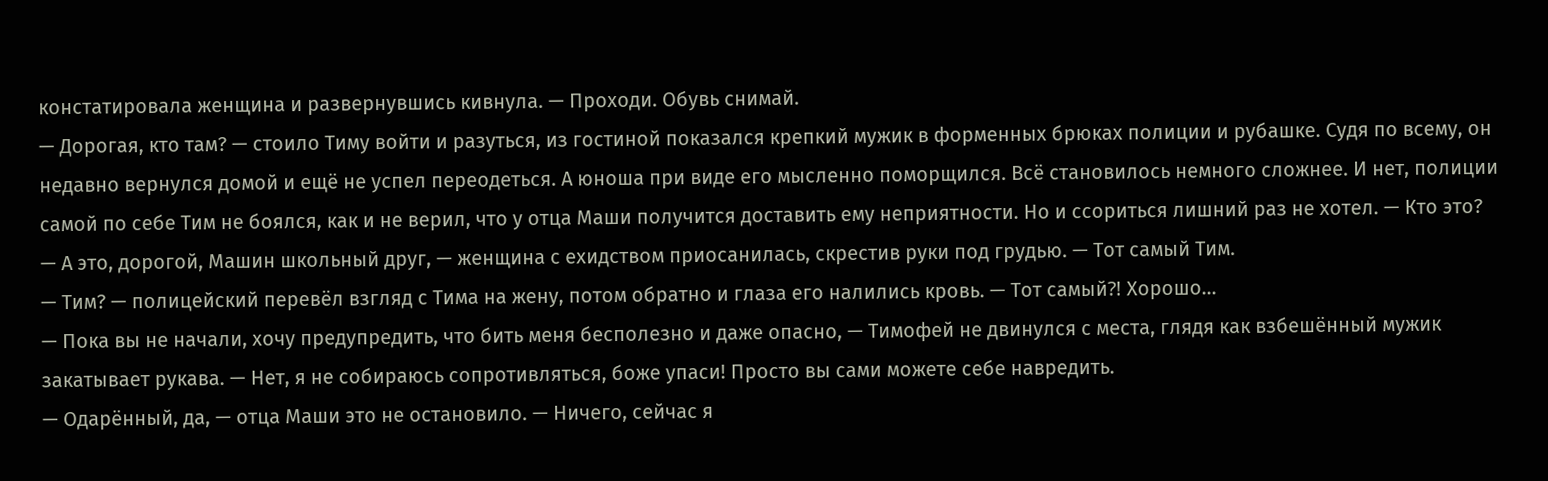констатировала женщина и развернувшись кивнула. — Проходи. Обувь снимай.
— Дорогая, кто там? — стоило Тиму войти и разуться, из гостиной показался крепкий мужик в форменных брюках полиции и рубашке. Судя по всему, он недавно вернулся домой и ещё не успел переодеться. А юноша при виде его мысленно поморщился. Всё становилось немного сложнее. И нет, полиции самой по себе Тим не боялся, как и не верил, что у отца Маши получится доставить ему неприятности. Но и ссориться лишний раз не хотел. — Кто это?
— А это, дорогой, Машин школьный друг, — женщина с ехидством приосанилась, скрестив руки под грудью. — Тот самый Тим.
— Тим? — полицейский перевёл взгляд с Тима на жену, потом обратно и глаза его налились кровь. — Тот самый⁈ Хорошо…
— Пока вы не начали, хочу предупредить, что бить меня бесполезно и даже опасно, — Тимофей не двинулся с места, глядя как взбешённый мужик закатывает рукава. — Нет, я не собираюсь сопротивляться, боже упаси! Просто вы сами можете себе навредить.
— Одарённый, да, — отца Маши это не остановило. — Ничего, сейчас я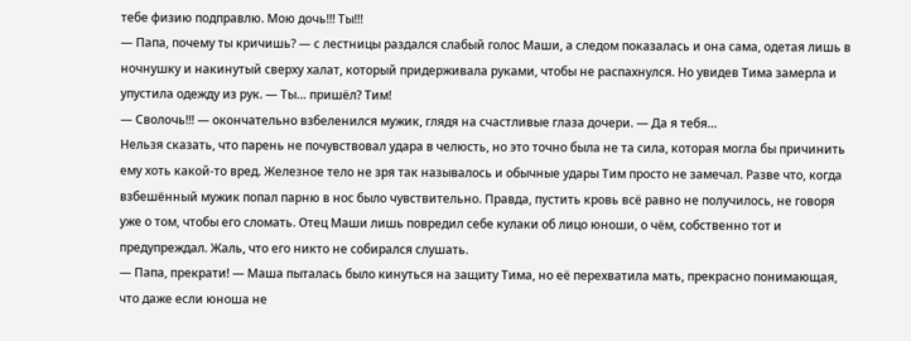тебе физию подправлю. Мою дочь!!! Ты!!!
— Папа, почему ты кричишь? — с лестницы раздался слабый голос Маши, а следом показалась и она сама, одетая лишь в ночнушку и накинутый сверху халат, который придерживала руками, чтобы не распахнулся. Но увидев Тима замерла и упустила одежду из рук. — Ты… пришёл? Тим!
— Сволочь!!! — окончательно взбеленился мужик, глядя на счастливые глаза дочери. — Да я тебя…
Нельзя сказать, что парень не почувствовал удара в челюсть, но это точно была не та сила, которая могла бы причинить ему хоть какой-то вред. Железное тело не зря так называлось и обычные удары Тим просто не замечал. Разве что, когда взбешённый мужик попал парню в нос было чувствительно. Правда, пустить кровь всё равно не получилось, не говоря уже о том, чтобы его сломать. Отец Маши лишь повредил себе кулаки об лицо юноши, о чём, собственно тот и предупреждал. Жаль, что его никто не собирался слушать.
— Папа, прекрати! — Маша пыталась было кинуться на защиту Тима, но её перехватила мать, прекрасно понимающая, что даже если юноша не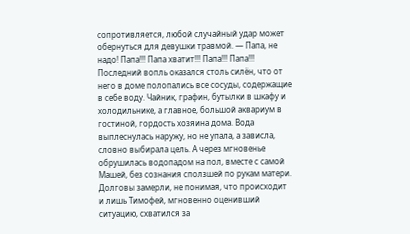сопротивляется, любой случайный удар может обернуться для девушки травмой. — Папа, не надо! Папа!!! Папа хватит!!! Папа!!! Папа!!!
Последний вопль оказался столь силён, что от него в доме полопались все сосуды, содержащие в себе воду. Чайник, графин, бутылки в шкафу и холодильнике, а главное, большой аквариум в гостиной, гордость хозяина дома. Вода выплеснулась наружу, но не упала, а зависла, словно выбирала цель. А через мгновенье обрушилась водопадом на пол, вместе с самой Машей, без сознания сползшей по рукам матери. Долговы замерли, не понимая, что происходит и лишь Тимофей, мгновенно оценивший ситуацию, схватился за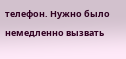телефон. Нужно было немедленно вызвать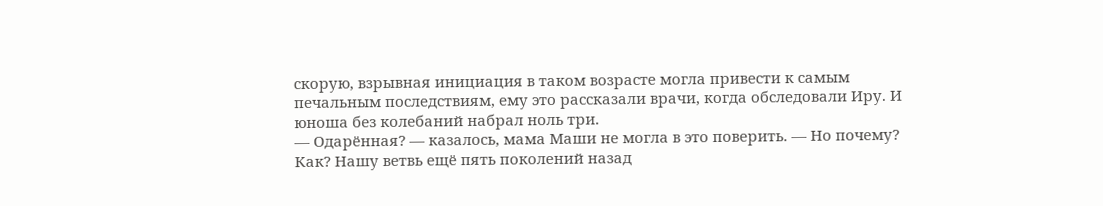скорую, взрывная инициация в таком возрасте могла привести к самым печальным последствиям, ему это рассказали врачи, когда обследовали Иру. И юноша без колебаний набрал ноль три.
— Одарённая? — казалось, мама Маши не могла в это поверить. — Но почему? Как? Нашу ветвь ещё пять поколений назад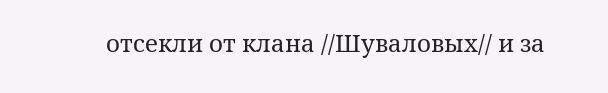отсекли от клана //Шуваловых// и за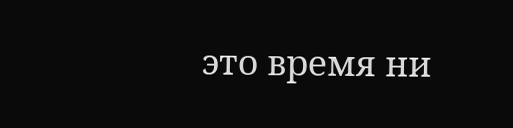это время ни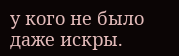у кого не было даже искры.